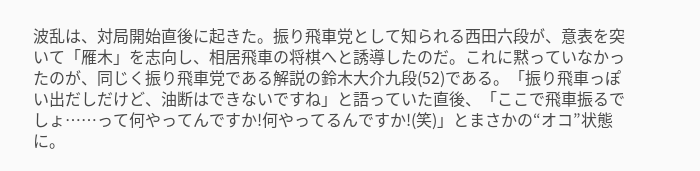波乱は、対局開始直後に起きた。振り飛車党として知られる西田六段が、意表を突いて「雁木」を志向し、相居飛車の将棋へと誘導したのだ。これに黙っていなかったのが、同じく振り飛車党である解説の鈴木大介九段(52)である。「振り飛車っぽい出だしだけど、油断はできないですね」と語っていた直後、「ここで飛車振るでしょ……って何やってんですか!何やってるんですか!(笑)」とまさかの“オコ”状態に。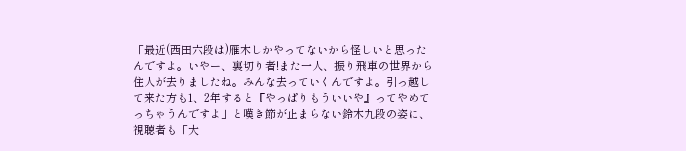「最近(西田六段は)雁木しかやってないから怪しいと思ったんですよ。いやー、裏切り者!また一人、振り飛車の世界から住人が去りましたね。みんな去っていくんですよ。引っ越して来た方も1、2年すると『やっぱりもういいや』ってやめてっちゃうんですよ」と嘆き節が止まらない鈴木九段の姿に、視聴者も「大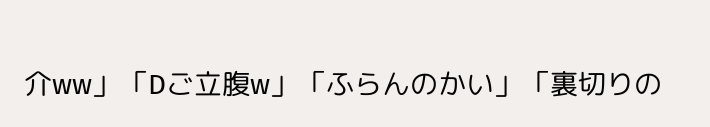介ww」「Dご立腹w」「ふらんのかい」「裏切りの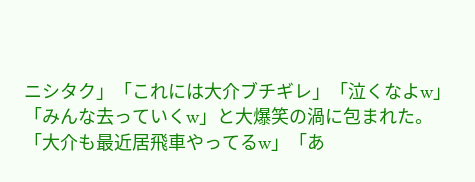ニシタク」「これには大介ブチギレ」「泣くなよw」「みんな去っていくw」と大爆笑の渦に包まれた。
「大介も最近居飛車やってるw」「あ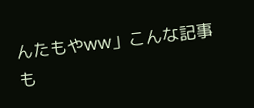んたもやww」こんな記事も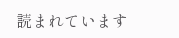読まれています